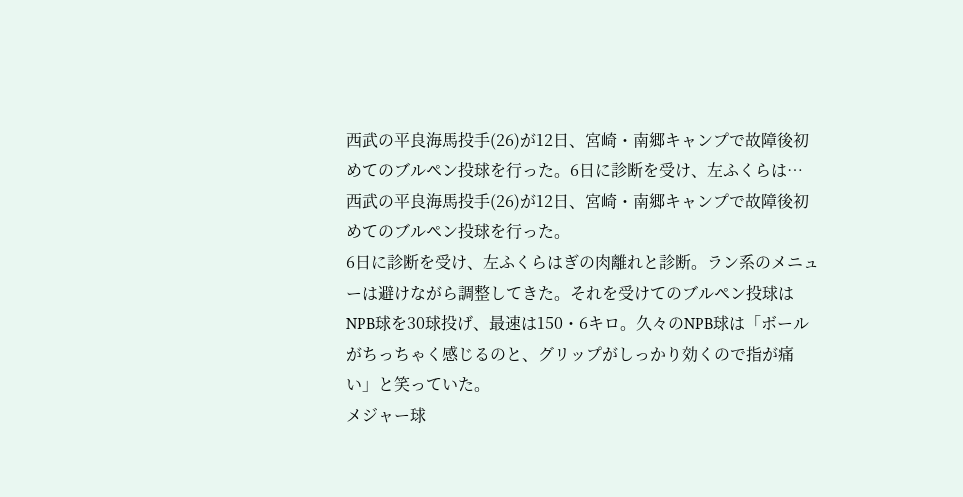西武の平良海馬投手(26)が12日、宮崎・南郷キャンプで故障後初めてのブルペン投球を行った。6日に診断を受け、左ふくらは…
西武の平良海馬投手(26)が12日、宮崎・南郷キャンプで故障後初めてのブルペン投球を行った。
6日に診断を受け、左ふくらはぎの肉離れと診断。ラン系のメニューは避けながら調整してきた。それを受けてのブルペン投球はNPB球を30球投げ、最速は150・6キロ。久々のNPB球は「ボールがちっちゃく感じるのと、グリップがしっかり効くので指が痛い」と笑っていた。
メジャー球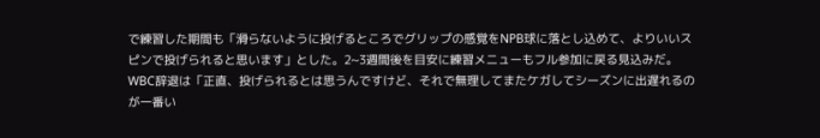で練習した期間も「滑らないように投げるところでグリップの感覚をNPB球に落とし込めて、よりいいスピンで投げられると思います」とした。2~3週間後を目安に練習メニューもフル参加に戻る見込みだ。
WBC辞退は「正直、投げられるとは思うんですけど、それで無理してまたケガしてシーズンに出遅れるのが一番い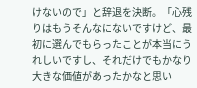けないので」と辞退を決断。「心残りはもうそんなにないですけど、最初に選んでもらったことが本当にうれしいですし、それだけでもかなり大きな価値があったかなと思い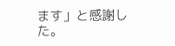ます」と感謝した。